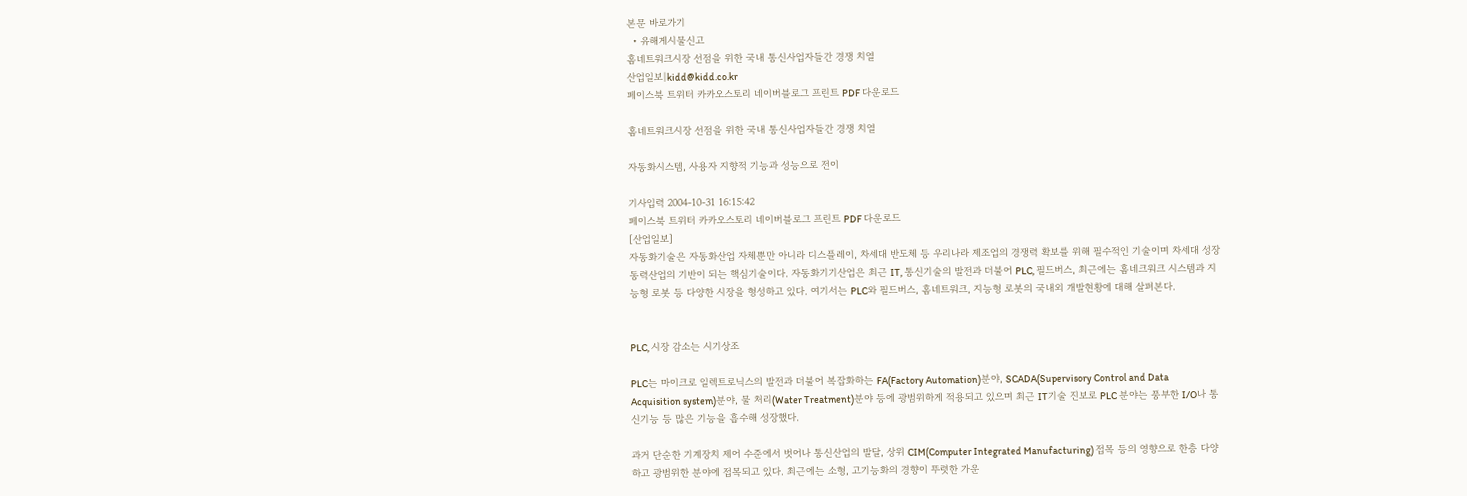본문 바로가기
  • 유해게시물신고
홈네트워크시장 선점을 위한 국내 통신사업자들간 경쟁 치열
산업일보|kidd@kidd.co.kr
페이스북 트위터 카카오스토리 네이버블로그 프린트 PDF 다운로드

홈네트워크시장 선점을 위한 국내 통신사업자들간 경쟁 치열

자동화시스템, 사용자 지향적 기능과 성능으로 전이

기사입력 2004-10-31 16:15:42
페이스북 트위터 카카오스토리 네이버블로그 프린트 PDF 다운로드
[산업일보]
자동화기술은 자동화산업 자체뿐만 아니라 디스플레이, 차세대 반도체 등 우리나라 제조업의 경쟁력 확보를 위해 필수적인 기술이며 차세대 성장동력산업의 기반이 되는 핵심기술이다. 자동화기기산업은 최근 IT, 통신기술의 발전과 더불어 PLC, 필드버스, 최근에는 홈네크워크 시스템과 지능형 로봇 등 다양한 시장을 형성하고 있다. 여기서는 PLC와 필드버스, 홈네트워크, 지능형 로봇의 국내외 개발현황에 대해 살펴본다.


PLC, 시장 감소는 시기상조

PLC는 마이크로 일렉트로닉스의 발전과 더불어 복잡화하는 FA(Factory Automation)분야, SCADA(Supervisory Control and Data Acquisition system)분야, 물 처리(Water Treatment)분야 등에 광범위하게 적용되고 있으며 최근 IT기술 진보로 PLC 분야는 풍부한 I/O나 통신기능 등 많은 기능을 흡수해 성장했다.

과거 단순한 기계장치 제어 수준에서 벗어나 통신산업의 발달, 상위 CIM(Computer Integrated Manufacturing) 접목 등의 영향으로 한층 다양하고 광범위한 분야에 접목되고 있다. 최근에는 소형, 고기능화의 경향이 뚜렷한 가운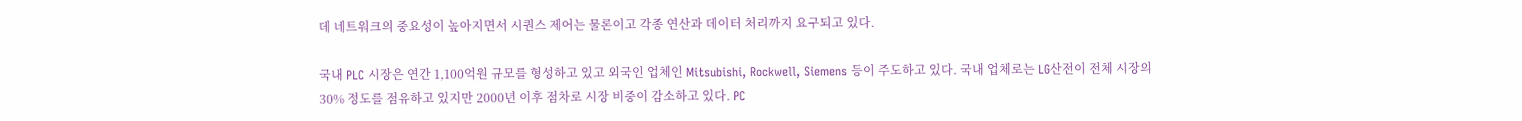데 네트워크의 중요성이 높아지면서 시퀀스 제어는 물론이고 각종 연산과 데이터 처리까지 요구되고 있다.

국내 PLC 시장은 연간 1,100억원 규모를 형성하고 있고 외국인 업체인 Mitsubishi, Rockwell, Siemens 등이 주도하고 있다. 국내 업체로는 LG산전이 전체 시장의 30% 정도를 점유하고 있지만 2000년 이후 점차로 시장 비중이 감소하고 있다. PC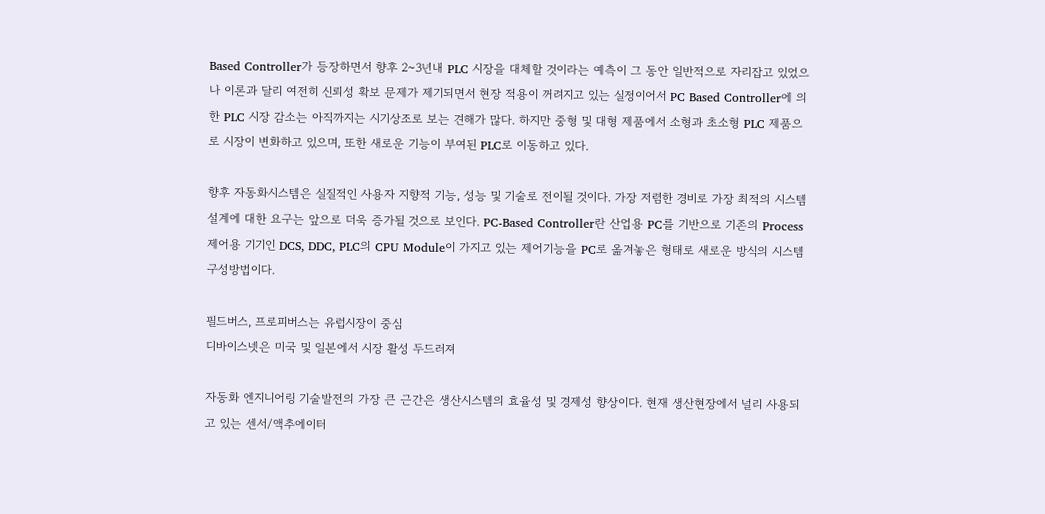Based Controller가 등장하면서 향후 2~3년내 PLC 시장을 대체할 것이라는 예측이 그 동안 일반적으로 자리잡고 있었으나 이론과 달리 여전히 신뢰성 확보 문제가 제기되면서 현장 적용이 꺼려지고 있는 실정이어서 PC Based Controller에 의한 PLC 시장 감소는 아직까지는 시기상조로 보는 견해가 많다. 하지만 중형 및 대형 제품에서 소형과 초소형 PLC 제품으로 시장이 변화하고 있으며, 또한 새로운 기능이 부여된 PLC로 이동하고 있다.

향후 자동화시스템은 실질적인 사용자 지향적 기능, 성능 및 기술로 전이될 것이다. 가장 저렴한 경비로 가장 최적의 시스템 설계에 대한 요구는 앞으로 더욱 증가될 것으로 보인다. PC-Based Controller란 산업용 PC를 기반으로 기존의 Process 제어용 기기인 DCS, DDC, PLC의 CPU Module이 가지고 있는 제어기능을 PC로 옮겨놓은 형태로 새로운 방식의 시스템 구성방법이다.

필드버스, 프로피버스는 유럽시장이 중심
디바이스넷은 미국 및 일본에서 시장 활성 두드러져

자동화 엔지니어링 기술발전의 가장 큰 근간은 생산시스템의 효율성 및 경제성 향상이다. 현재 생산현장에서 널리 사용되고 있는 센서/액추에이터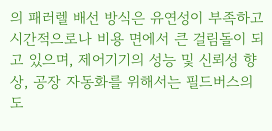의 패러렐 배선 방식은 유연성이 부족하고 시간적으로나 비용 면에서 큰 걸림돌이 되고 있으며, 제어기기의 성능 및 신뢰성 향상, 공장 자동화를 위해서는 필드버스의 도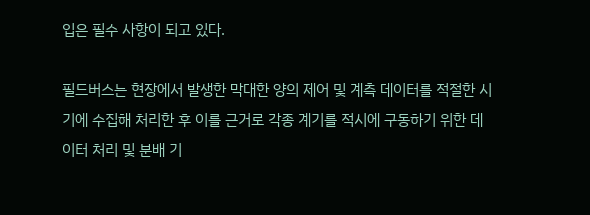입은 필수 사항이 되고 있다.

필드버스는 현장에서 발생한 막대한 양의 제어 및 계측 데이터를 적절한 시기에 수집해 처리한 후 이를 근거로 각종 계기를 적시에 구동하기 위한 데이터 처리 및 분배 기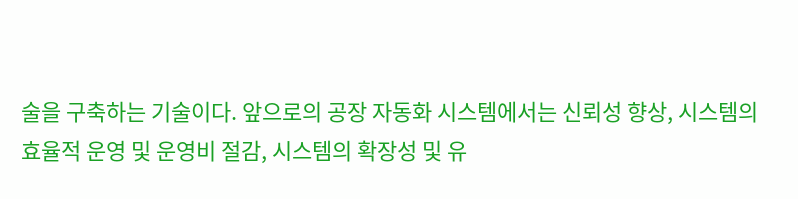술을 구축하는 기술이다. 앞으로의 공장 자동화 시스템에서는 신뢰성 향상, 시스템의 효율적 운영 및 운영비 절감, 시스템의 확장성 및 유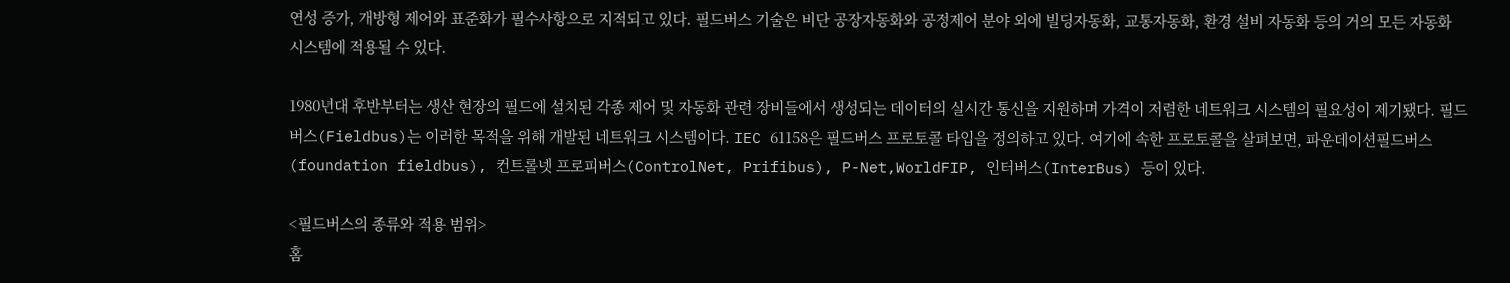연성 증가, 개방형 제어와 표준화가 필수사항으로 지적되고 있다. 필드버스 기술은 비단 공장자동화와 공정제어 분야 외에 빌딩자동화, 교통자동화, 환경 설비 자동화 등의 거의 모든 자동화 시스템에 적용될 수 있다.

1980년대 후반부터는 생산 현장의 필드에 설치된 각종 제어 및 자동화 관련 장비들에서 생성되는 데이터의 실시간 통신을 지원하며 가격이 저렴한 네트워크 시스템의 필요성이 제기됐다. 필드버스(Fieldbus)는 이러한 목적을 위해 개발된 네트워크 시스템이다. IEC 61158은 필드버스 프로토콜 타입을 정의하고 있다. 여기에 속한 프로토콜을 살펴보면, 파운데이션필드버스(foundation fieldbus), 컨트롤넷 프로피버스(ControlNet, Prifibus), P-Net,WorldFIP, 인터버스(InterBus) 등이 있다.

<필드버스의 종류와 적용 범위>
홈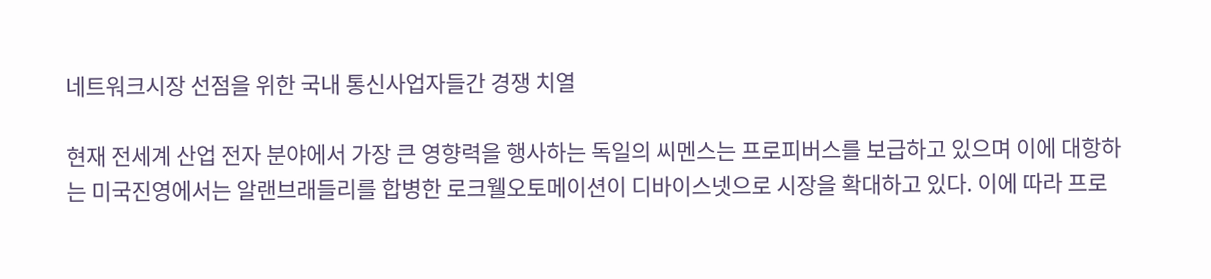네트워크시장 선점을 위한 국내 통신사업자들간 경쟁 치열

현재 전세계 산업 전자 분야에서 가장 큰 영향력을 행사하는 독일의 씨멘스는 프로피버스를 보급하고 있으며 이에 대항하는 미국진영에서는 알랜브래들리를 합병한 로크웰오토메이션이 디바이스넷으로 시장을 확대하고 있다. 이에 따라 프로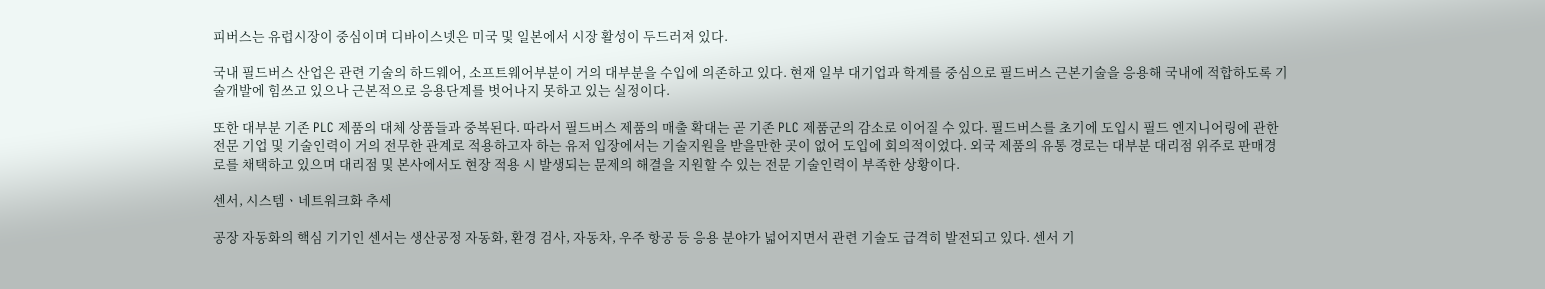피버스는 유럽시장이 중심이며 디바이스넷은 미국 및 일본에서 시장 활성이 두드러져 있다.

국내 필드버스 산업은 관련 기술의 하드웨어, 소프트웨어부분이 거의 대부분을 수입에 의존하고 있다. 현재 일부 대기업과 학계를 중심으로 필드버스 근본기술을 응용해 국내에 적합하도록 기술개발에 힘쓰고 있으나 근본적으로 응용단계를 벗어나지 못하고 있는 실정이다.

또한 대부분 기존 PLC 제품의 대체 상품들과 중복된다. 따라서 필드버스 제품의 매출 확대는 곧 기존 PLC 제품군의 감소로 이어질 수 있다. 필드버스를 초기에 도입시 필드 엔지니어링에 관한 전문 기업 및 기술인력이 거의 전무한 관계로 적용하고자 하는 유저 입장에서는 기술지원을 받을만한 곳이 없어 도입에 회의적이었다. 외국 제품의 유통 경로는 대부분 대리점 위주로 판매경로를 채택하고 있으며 대리점 및 본사에서도 현장 적용 시 발생되는 문제의 해결을 지원할 수 있는 전문 기술인력이 부족한 상황이다.

센서, 시스템ㆍ네트워크화 추세

공장 자동화의 핵심 기기인 센서는 생산공정 자동화, 환경 검사, 자동차, 우주 항공 등 응용 분야가 넓어지면서 관련 기술도 급격히 발전되고 있다. 센서 기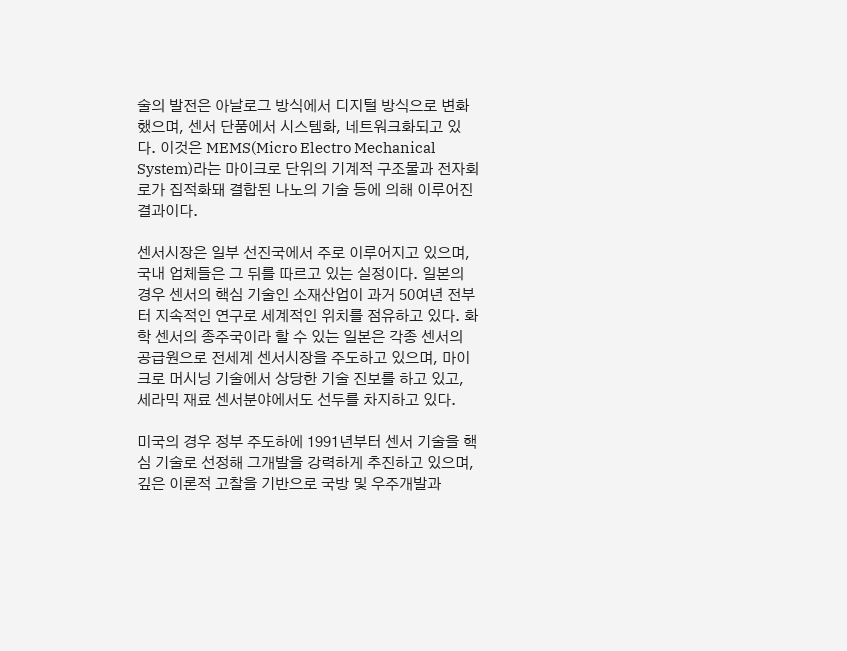술의 발전은 아날로그 방식에서 디지털 방식으로 변화했으며, 센서 단품에서 시스템화, 네트워크화되고 있다. 이것은 MEMS(Micro Electro Mechanical System)라는 마이크로 단위의 기계적 구조물과 전자회로가 집적화돼 결합된 나노의 기술 등에 의해 이루어진 결과이다.

센서시장은 일부 선진국에서 주로 이루어지고 있으며, 국내 업체들은 그 뒤를 따르고 있는 실정이다. 일본의 경우 센서의 핵심 기술인 소재산업이 과거 50여년 전부터 지속적인 연구로 세계적인 위치를 점유하고 있다. 화학 센서의 종주국이라 할 수 있는 일본은 각종 센서의 공급원으로 전세계 센서시장을 주도하고 있으며, 마이크로 머시닝 기술에서 상당한 기술 진보를 하고 있고, 세라믹 재료 센서분야에서도 선두를 차지하고 있다.

미국의 경우 정부 주도하에 1991년부터 센서 기술을 핵심 기술로 선정해 그개발을 강력하게 추진하고 있으며, 깊은 이론적 고찰을 기반으로 국방 및 우주개발과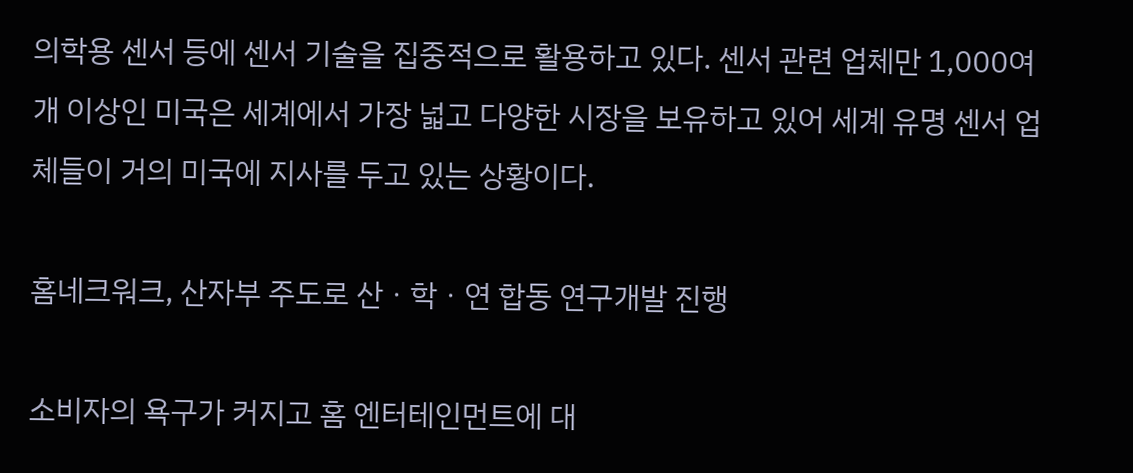의학용 센서 등에 센서 기술을 집중적으로 활용하고 있다. 센서 관련 업체만 1,000여개 이상인 미국은 세계에서 가장 넓고 다양한 시장을 보유하고 있어 세계 유명 센서 업체들이 거의 미국에 지사를 두고 있는 상황이다.

홈네크워크, 산자부 주도로 산ㆍ학ㆍ연 합동 연구개발 진행

소비자의 욕구가 커지고 홈 엔터테인먼트에 대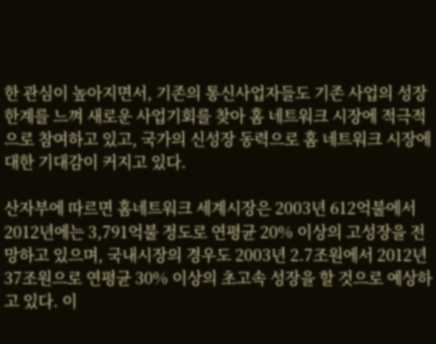한 관심이 높아지면서, 기존의 통신사업자들도 기존 사업의 성장한계를 느껴 새로운 사업기회를 찾아 홈 네트워크 시장에 적극적으로 참여하고 있고, 국가의 신성장 동력으로 홈 네트워크 시장에 대한 기대감이 커지고 있다.

산자부에 따르면 홈네트워크 세계시장은 2003년 612억불에서 2012년에는 3,791억불 정도로 연평균 20% 이상의 고성장을 전망하고 있으며, 국내시장의 경우도 2003년 2.7조원에서 2012년 37조원으로 연평균 30% 이상의 초고속 성장을 할 것으로 예상하고 있다. 이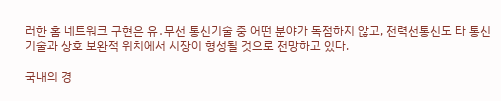러한 홈 네트워크 구현은 유․무선 통신기술 중 어떤 분야가 독점하지 않고, 전력선통신도 타 통신기술과 상호 보완적 위치에서 시장이 형성될 것으로 전망하고 있다.

국내의 경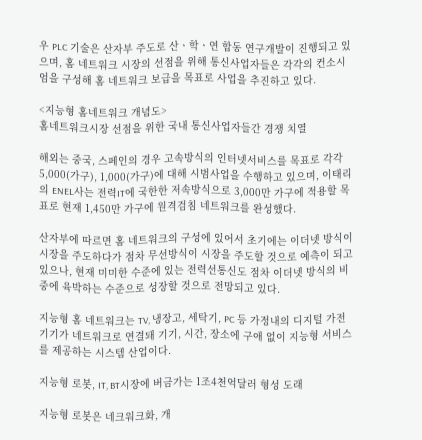우 PLC 기술은 산자부 주도로 산ㆍ학ㆍ연 합동 연구개발이 진행되고 있으며, 홈 네트워크 시장의 선점을 위해 통신사업자들은 각각의 컨소시엄을 구성해 홈 네트워크 보급을 목표로 사업을 추진하고 있다.

<지능형 홈네트워크 개념도>
홈네트워크시장 선점을 위한 국내 통신사업자들간 경쟁 치열

해외는 중국, 스페인의 경우 고속방식의 인터넷서비스를 목표로 각각 5,000(가구), 1,000(가구)에 대해 시범사업을 수행하고 있으며, 이태리의 ENEL사는 전력IT에 국한한 저속방식으로 3,000만 가구에 적용할 목표로 현재 1,450만 가구에 원격검침 네트워크를 완성했다.

산자부에 따르면 홈 네트워크의 구성에 있어서 초기에는 이더넷 방식이 시장을 주도하다가 점차 무선방식이 시장을 주도할 것으로 예측이 되고 있으나, 현재 미미한 수준에 있는 전력선통신도 점차 이더넷 방식의 비중에 육박하는 수준으로 성장할 것으로 전망되고 있다.

지능형 홈 네트워크는 TV, 냉장고, 세탁기, PC 등 가정내의 디지털 가전기기가 네트워크로 연결돼 기기, 시간, 장소에 구애 없이 지능형 서비스를 제공하는 시스템 산업이다.

지능형 로봇, IT, BT시장에 버금가는 1조4천억달러 형성 도래

지능형 로봇은 네크워크화, 개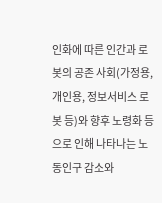인화에 따른 인간과 로봇의 공존 사회(가정용, 개인용, 정보서비스 로봇 등)와 향후 노령화 등으로 인해 나타나는 노동인구 감소와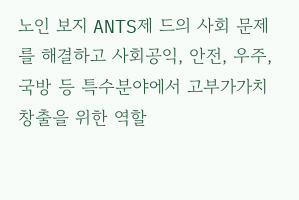노인 보지 ANTS제 드의 사회 문제를 해결하고 사회공익, 안전, 우주, 국방 등 특수분야에서 고부가가치 창출을 위한 역할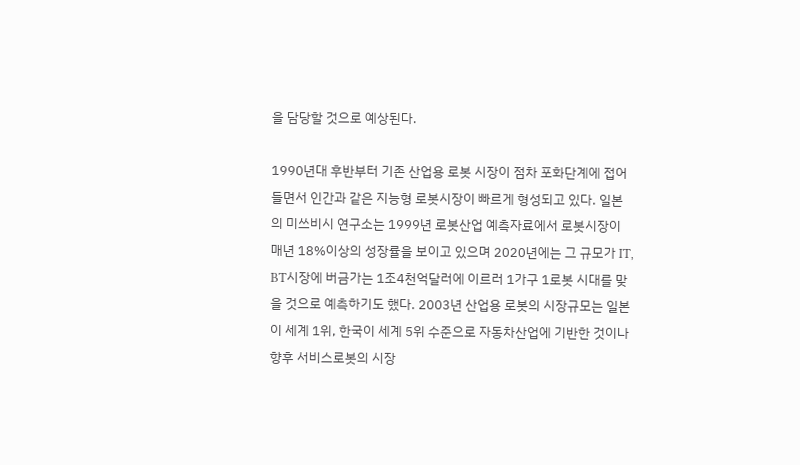을 담당할 것으로 예상된다.

1990년대 후반부터 기존 산업용 로봇 시장이 점차 포화단계에 접어들면서 인간과 같은 지능형 로봇시장이 빠르게 형성되고 있다. 일본의 미쓰비시 연구소는 1999년 로봇산업 예측자료에서 로봇시장이 매년 18%이상의 성장률을 보이고 있으며 2020년에는 그 규모가 IT, BT시장에 버금가는 1조4천억달러에 이르러 1가구 1로봇 시대를 맞을 것으로 예측하기도 했다. 2003년 산업용 로봇의 시장규모는 일본이 세계 1위, 한국이 세계 5위 수준으로 자동차산업에 기반한 것이나 향후 서비스로봇의 시장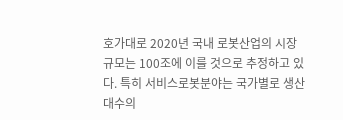호가대로 2020년 국내 로봇산업의 시장 규모는 100조에 이를 것으로 추정하고 있다. 특히 서비스로봇분야는 국가별로 생산대수의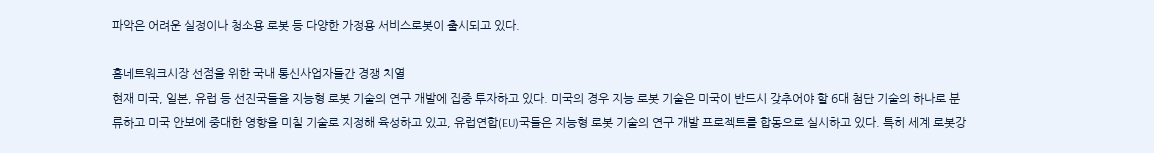파악은 어려운 실정이나 청소용 로봇 등 다양한 가정용 서비스로봇이 출시되고 있다.

홈네트워크시장 선점을 위한 국내 통신사업자들간 경쟁 치열
현재 미국, 일본, 유럽 등 선진국들을 지능형 로봇 기술의 연구 개발에 집중 투자하고 있다. 미국의 경우 지능 로봇 기술은 미국이 반드시 갖추어야 할 6대 첨단 기술의 하나로 분류하고 미국 안보에 중대한 영향을 미칠 기술로 지정해 육성하고 있고, 유럽연합(EU)국들은 지능형 로봇 기술의 연구 개발 프로젝트를 합동으로 실시하고 있다. 특히 세계 로봇강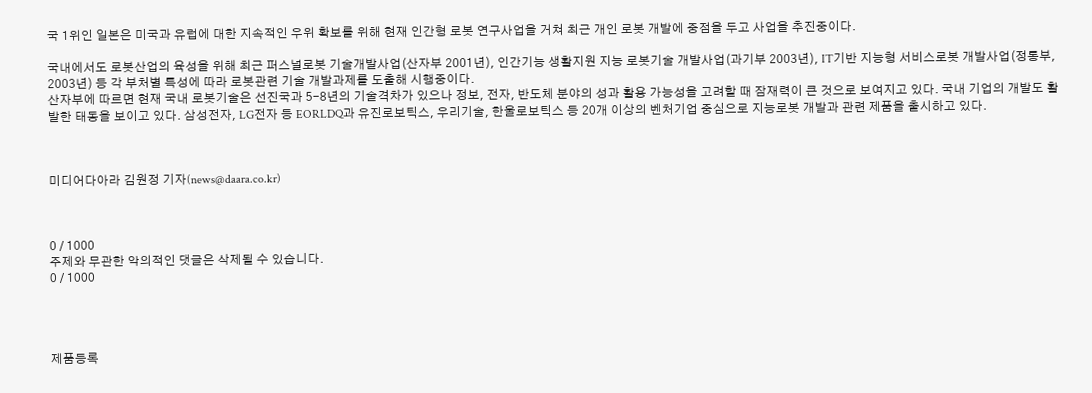국 1위인 일본은 미국과 유럽에 대한 지속적인 우위 확보를 위해 현재 인간형 로봇 연구사업을 거쳐 최근 개인 로봇 개발에 중점을 두고 사업을 추진중이다.

국내에서도 로봇산업의 육성을 위해 최근 퍼스널로봇 기술개발사업(산자부 2001년), 인간기능 생활지원 지능 로봇기술 개발사업(과기부 2003년), IT기반 지능형 서비스로봇 개발사업(정통부, 2003년) 등 각 부처별 특성에 따라 로봇관련 기술 개발과제를 도출해 시행중이다.
산자부에 따르면 현재 국내 로봇기술은 선진국과 5-8년의 기술격차가 있으나 정보, 전자, 반도체 분야의 성과 활용 가능성을 고려할 때 잠재력이 큰 것으로 보여지고 있다. 국내 기업의 개발도 활발한 태동을 보이고 있다. 삼성전자, LG전자 등 EORLDQ과 유진로보틱스, 우리기술, 한울로보틱스 등 20개 이상의 벤처기업 중심으로 지능로봇 개발과 관련 제품을 출시하고 있다.



미디어다아라 김원정 기자(news@daara.co.kr)



0 / 1000
주제와 무관한 악의적인 댓글은 삭제될 수 있습니다.
0 / 1000




제품등록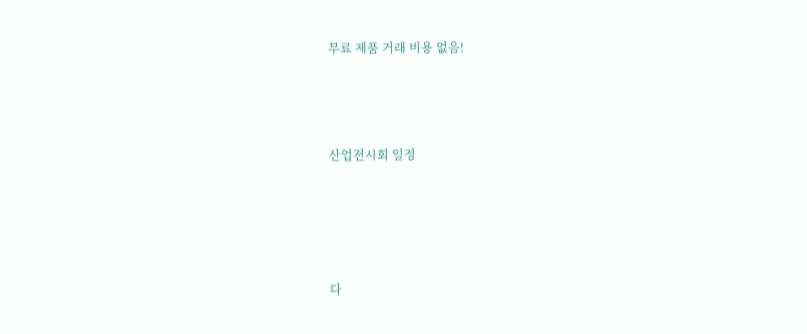무료 제품 거래 비용 없음!



산업전시회 일정




다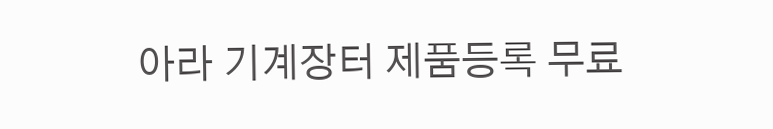아라 기계장터 제품등록 무료